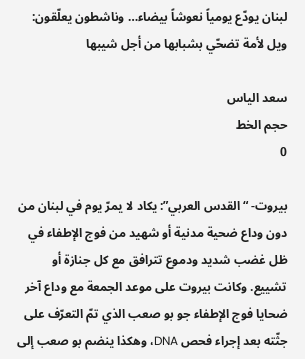لبنان يودّع يومياً نعوشاً بيضاء… وناشطون يعلّقون: ويل لأمة تضحّي بشبابها من أجل شيبها

سعد الياس
حجم الخط
0

بيروت- “القدس العربي”: يكاد لا يمرّ يوم في لبنان من دون وداع ضحية مدنية أو شهيد من فوج الإطفاء في ظل غضب شديد ودموع تترافق مع كل جنازة أو تشييع. وكانت بيروت على موعد الجمعة مع وداع آخر ضحايا فوج الإطفاء جو بو صعب الذي تمّ التعرّف على جثّته بعد إجراء فحص DNA، وهكذا ينضم بو صعب إلى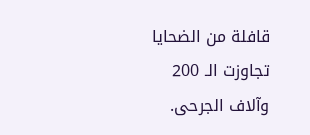قافلة من الضحايا تجاوزت الـ 200 وآلاف الجرحى.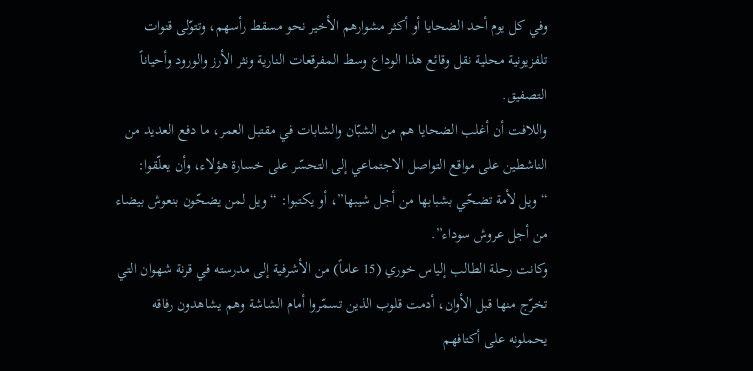وفي كل يوم أحد الضحايا أو أكثر مشوارهم الأخير نحو مسقط رأسهم، وتتوّلى قنوات تلفزيونية محلية نقل وقائع هذا الوداع وسط المفرقعات النارية ونثر الأرز والورود وأحياناً التصفيق.
واللافت أن أغلب الضحايا هم من الشبّان والشابات في مقتبل العمر، ما دفع العديد من الناشطين على مواقع التواصل الاجتماعي إلى التحسّر على خسارة هؤلاء، وأن يعلّقوا: “ويل لأمة تضحّي بشبابها من أجل شيبها”، أو يكتبوا: “ويل لمن يضحّون بنعوش بيضاء من أجل عروش سوداء”.
وكانت رحلة الطالب إلياس خوري (15 عاماً) من الأشرفية إلى مدرسته في قرنة شهوان التي تخرّج منها قبل الأوان، أدمت قلوب الذين تسمّروا أمام الشاشة وهم يشاهدون رفاقه يحملونه على أكتافهم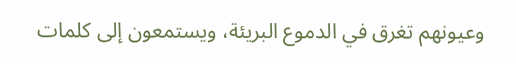وعيونهم تغرق في الدموع البريئة، ويستمعون إلى كلمات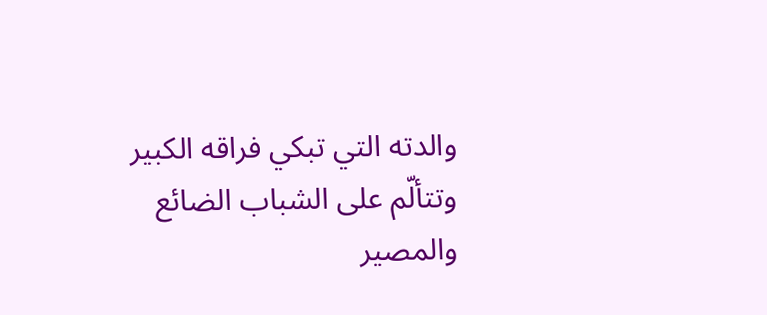والدته التي تبكي فراقه الكبير وتتألّم على الشباب الضائع والمصير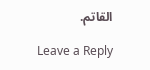القاتم.

Leave a Reply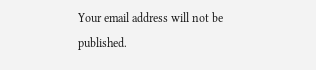Your email address will not be published.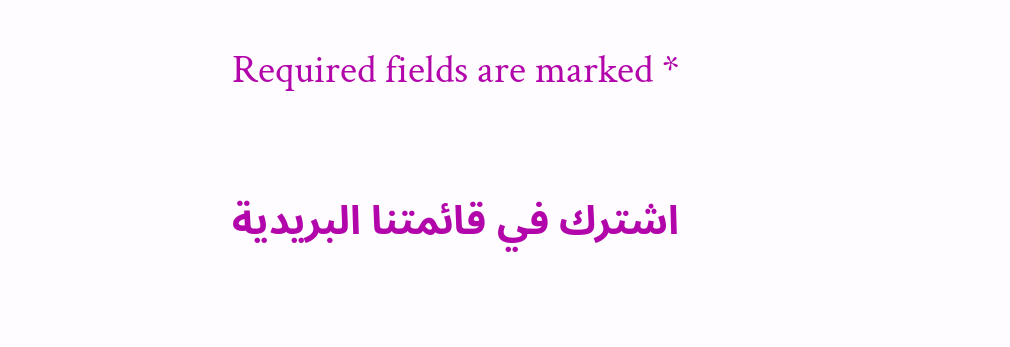Required fields are marked *

اشترك في قائمتنا البريدية